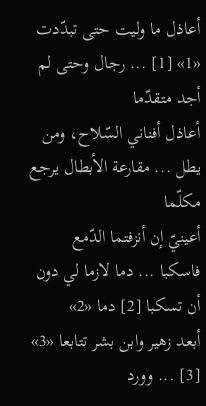أعاذل ما وليت حتى تبدّدت «1» [1] ... رجال وحتى لم أجد متقدّما
أعاذل أفناني السّلاح، ومن يطل ... مقارعة الأبطال يرجع مكلّما
أعينيّ إن أنزفتما الدّمع فاسكبا ... دما لازما لي دون أن تسكبا [2] دما «2»
أبعد زهير وابن بشر تتابعا «3» [3] ... وورد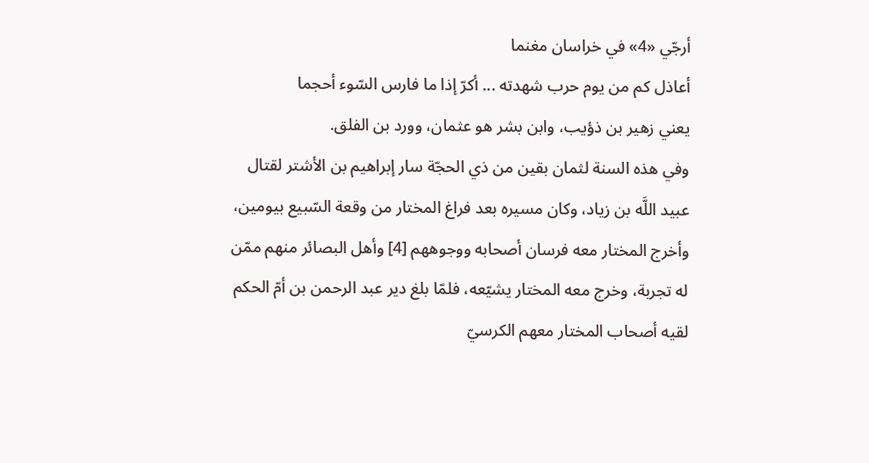أرجّي «4» في خراسان مغنما
أعاذل كم من يوم حرب شهدته ... أكرّ إذا ما فارس السّوء أحجما
يعني زهير بن ذؤيب، وابن بشر هو عثمان، وورد بن الفلق.
وفي هذه السنة لثمان بقين من ذي الحجّة سار إبراهيم بن الأشتر لقتال عبيد اللَّه بن زياد، وكان مسيره بعد فراغ المختار من وقعة السّبيع بيومين، وأخرج المختار معه فرسان أصحابه ووجوههم [4] وأهل البصائر منهم ممّن له تجربة، وخرج معه المختار يشيّعه، فلمّا بلغ دير عبد الرحمن بن أمّ الحكم لقيه أصحاب المختار معهم الكرسيّ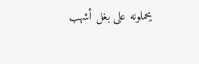يحملونه على بغل أشهب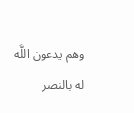وهم يدعون اللَّه له بالنصر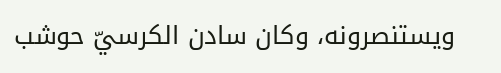ويستنصرونه، وكان سادن الكرسيّ حوشب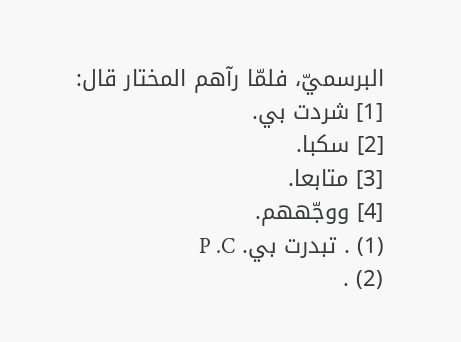البرسميّ، فلمّا رآهم المختار قال:
[1] شردت بي.
[2] سكبا.
[3] متابعا.
[4] ووجّههم.
(1) . تبدرت بي. P .C
(2) .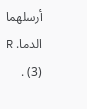أرسلهما الدما. R
(3) .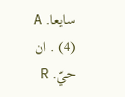سايعا. A
(4) . ان حيّ. R